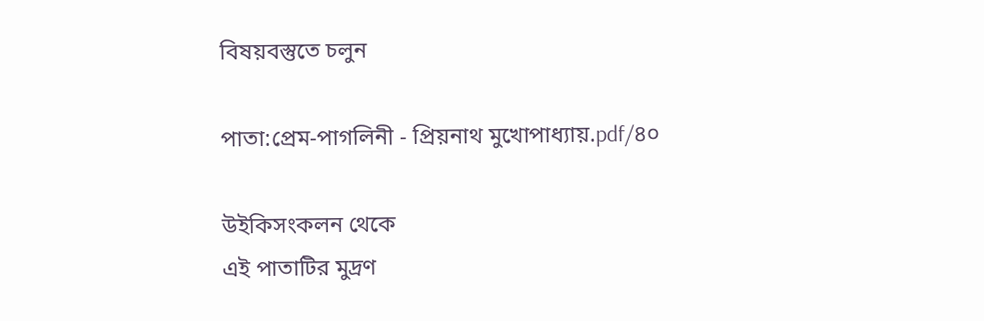বিষয়বস্তুতে চলুন

পাতা:প্রেম-পাগলিনী - প্রিয়নাথ মুখোপাধ্যায়.pdf/৪০

উইকিসংকলন থেকে
এই পাতাটির মুদ্রণ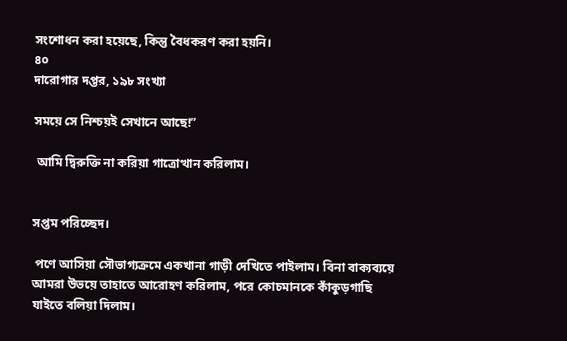সংশোধন করা হয়েছে, কিন্তু বৈধকরণ করা হয়নি।
৪০
দারোগার দপ্তর, ১৯৮ সংখ্যা

সময়ে সে নিশ্চয়ই সেখানে আছে!”

 আমি দ্বিরুক্তি না করিয়া গাত্রোত্থান করিলাম।


সপ্তম পরিচ্ছেদ।

 পণে আসিয়া সৌভাগ্যক্রমে একখানা গাড়ী দেখিতে পাইলাম। বিনা বাক্যব্যয়ে আমরা উভয়ে তাহাতে আরোহণ করিলাম, পরে কোচমানকে কাঁকুড়গাছি যাইতে বলিয়া দিলাম।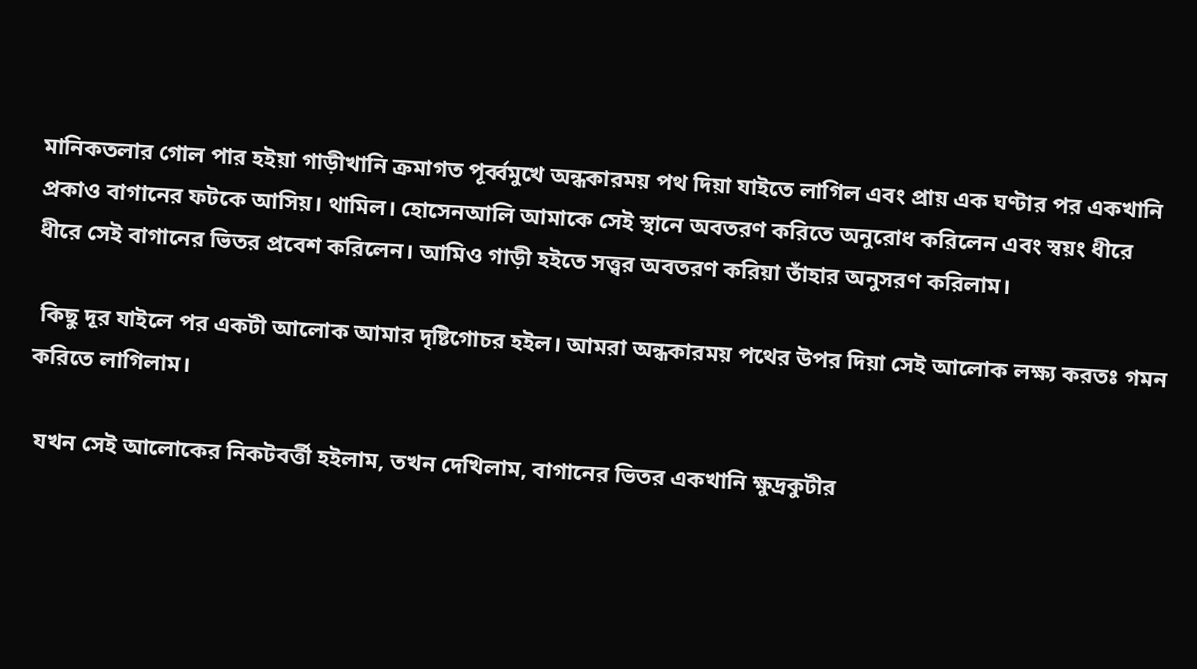মানিকতলার গোল পার হইয়া গাড়ীখানি ক্রমাগত পূর্ব্বমুখে অন্ধকারময় পথ দিয়া যাইতে লাগিল এবং প্রায় এক ঘণ্টার পর একখানি প্রকাও বাগানের ফটকে আসিয়। থামিল। হোসেনআলি আমাকে সেই স্থানে অবতরণ করিতে অনুরোধ করিলেন এবং স্বয়ং ধীরে ধীরে সেই বাগানের ভিতর প্রবেশ করিলেন। আমিও গাড়ী হইতে সত্ত্বর অবতরণ করিয়া তাঁহার অনুসরণ করিলাম।

 কিছু দূর যাইলে পর একটী আলোক আমার দৃষ্টিগোচর হইল। আমরা অন্ধকারময় পথের উপর দিয়া সেই আলোক লক্ষ্য করতঃ গমন করিতে লাগিলাম।

 যখন সেই আলোকের নিকটবর্ত্তী হইলাম, তখন দেখিলাম, বাগানের ভিতর একখানি ক্ষুদ্রকুটীর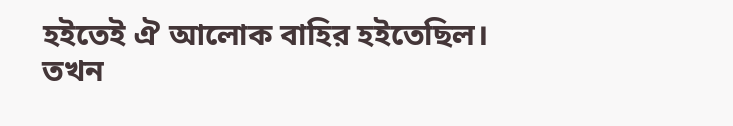হইতেই ঐ আলোক বাহির হইতেছিল। তখন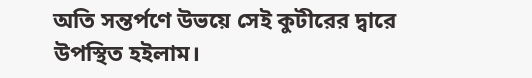অতি সন্তর্পণে উভয়ে সেই কুটীরের দ্বারে উপস্থিত হইলাম।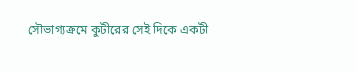সৌভাগ্যক্রমে কুটীরের সেই দিকে একটী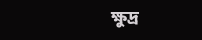ক্ষুদ্র